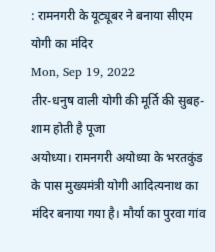: रामनगरी के यूट्यूबर ने बनाया सीएम योगी का मंदिर
Mon, Sep 19, 2022
तीर-धनुष वाली योगी की मूर्ति की सुबह-शाम होती है पूजा
अयोध्या। रामनगरी अयोध्या के भरतकुंड के पास मुख्यमंत्री योगी आदित्यनाथ का मंदिर बनाया गया है। मौर्या का पुरवा गांव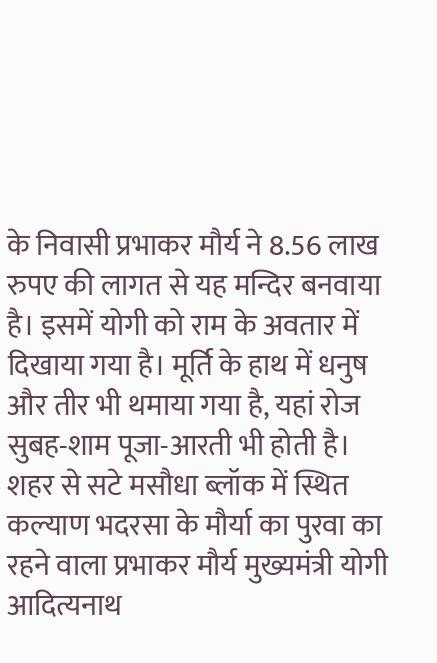के निवासी प्रभाकर मौर्य ने 8.56 लाख रुपए की लागत से यह मन्दिर बनवाया है। इसमें योगी को राम के अवतार में दिखाया गया है। मूर्ति के हाथ में धनुष और तीर भी थमाया गया है, यहां रोज सुबह-शाम पूजा-आरती भी होती है।
शहर से सटे मसौधा ब्लॉक में स्थित कल्याण भदरसा के मौर्या का पुरवा का रहने वाला प्रभाकर मौर्य मुख्यमंत्री योगी आदित्यनाथ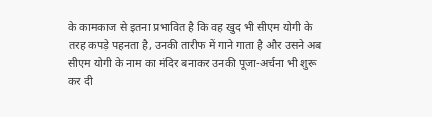के कामकाज से इतना प्रभावित है कि वह खुद भी सीएम योगी के तरह कपड़े पहनता है, उनकी तारीफ में गाने गाता है और उसने अब सीएम योगी के नाम का मंदिर बनाकर उनकी पूजा-अर्चना भी शुरू कर दी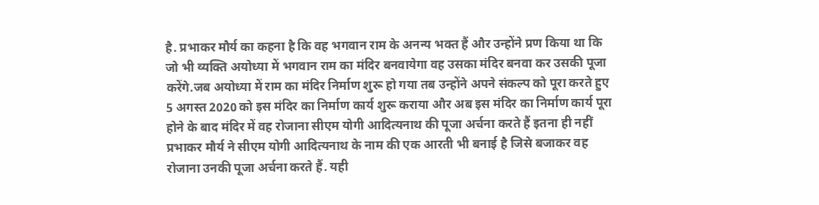है. प्रभाकर मौर्य का कहना है कि वह भगवान राम के अनन्य भक्त हैं और उन्होंने प्रण किया था कि जो भी व्यक्ति अयोध्या में भगवान राम का मंदिर बनवायेगा वह उसका मंदिर बनवा कर उसकी पूजा करेंगे.जब अयोध्या में राम का मंदिर निर्माण शुरू हो गया तब उन्होंने अपने संकल्प को पूरा करते हुए 5 अगस्त 2020 को इस मंदिर का निर्माण कार्य शुरू कराया और अब इस मंदिर का निर्माण कार्य पूरा होने के बाद मंदिर में वह रोजाना सीएम योगी आदित्यनाथ की पूजा अर्चना करते हैं इतना ही नहीं प्रभाकर मौर्य ने सीएम योगी आदित्यनाथ के नाम की एक आरती भी बनाई है जिसे बजाकर वह रोजाना उनकी पूजा अर्चना करते हैं. यही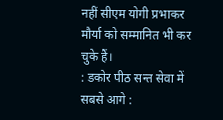नहीं सीएम योगी प्रभाकर मौर्या को सम्मानित भी कर चुके हैं।
: डकोर पीठ सन्त सेवा में सबसे आगे :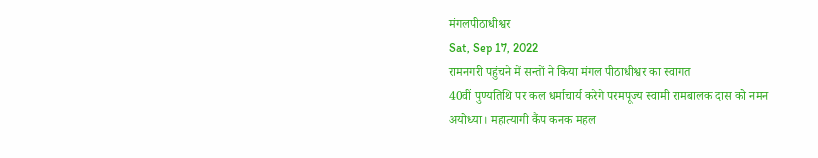मंगलपीठाधीश्वर
Sat, Sep 17, 2022
रामनगरी पहुंचने में सन्तों ने किया मंगल पीठाधीश्वर का स्वागत
40वीं पुण्यतिथि पर कल धर्माचार्य करेगे परमपूज्य स्वामी रामबालक दास को नमन
अयोध्या। महात्यागी कैंप कनक महल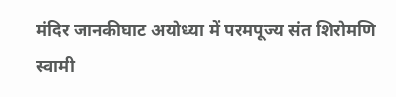मंदिर जानकीघाट अयोध्या में परमपूज्य संत शिरोमणि स्वामी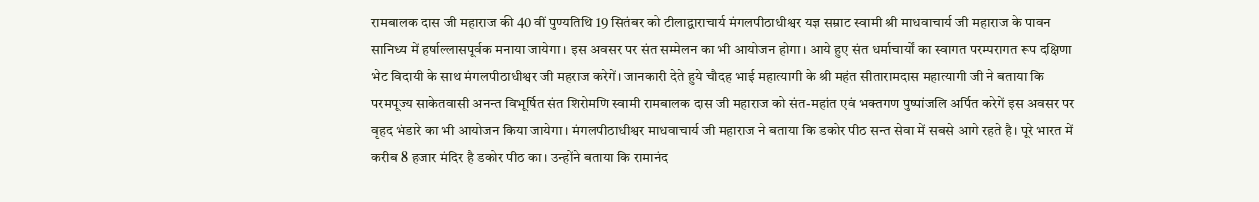रामबालक दास जी महाराज की 40 वीं पुण्यतिथि 19 सितंबर को टीलाद्वाराचार्य मंगलपीठाधीश्वर यज्ञ सम्राट स्वामी श्री माधवाचार्य जी महाराज के पावन सानिध्य में हर्षाल्लासपूर्वक मनाया जायेगा। इस अवसर पर संत सम्मेलन का भी आयोजन होगा। आये हुए संत धर्माचार्यों का स्वागत परम्परागत रूप दक्षिणा भेट विदायी के साथ मंगलपीठाधीश्वर जी महराज करेगें। जानकारी देते हुये चौदह भाई महात्यागी के श्री महंत सीतारामदास महात्यागी जी ने बताया कि परमपूज्य साकेतवासी अनन्त विभूर्षित संत शिरोमणि स्वामी रामबालक दास जी महाराज को संत-महांत एवं भक्तगण पुष्पांजलि अर्पित करेगें इस अवसर पर वृहद भंडारे का भी आयोजन किया जायेगा। मंगलपीठाधीश्वर माधवाचार्य जी महाराज ने बताया कि डकोर पीठ सन्त सेवा में सबसे आगे रहते है। पूरे भारत में करीब 8 हजार मंदिर है डकोर पीठ का। उन्होंने बताया कि रामानंद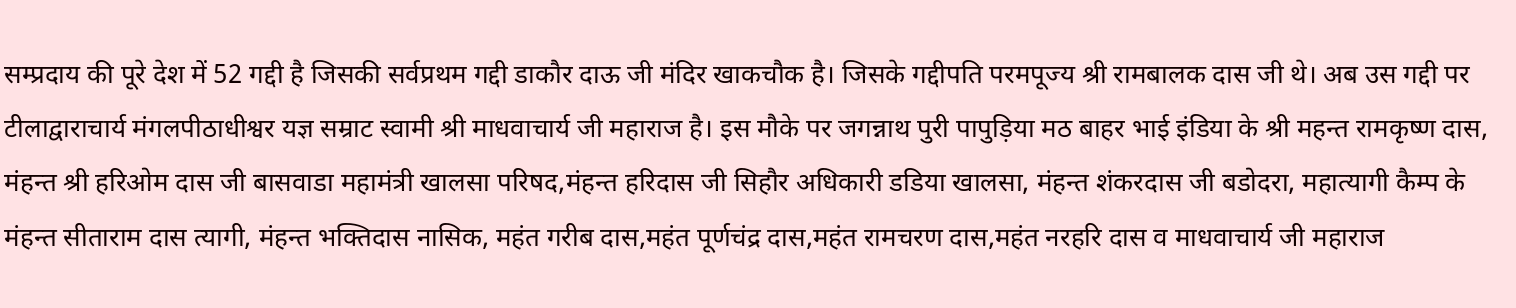सम्प्रदाय की पूरे देश में 52 गद्दी है जिसकी सर्वप्रथम गद्दी डाकौर दाऊ जी मंदिर खाकचौक है। जिसके गद्दीपति परमपूज्य श्री रामबालक दास जी थे। अब उस गद्दी पर टीलाद्वाराचार्य मंगलपीठाधीश्वर यज्ञ सम्राट स्वामी श्री माधवाचार्य जी महाराज है। इस मौके पर जगन्नाथ पुरी पापुड़िया मठ बाहर भाई इंडिया के श्री महन्त रामकृष्ण दास, मंहन्त श्री हरिओम दास जी बासवाडा महामंत्री खालसा परिषद,मंहन्त हरिदास जी सिहौर अधिकारी डडिया खालसा, मंहन्त शंकरदास जी बडोदरा, महात्यागी कैम्प के मंहन्त सीताराम दास त्यागी, मंहन्त भक्तिदास नासिक, महंत गरीब दास,महंत पूर्णचंद्र दास,महंत रामचरण दास,महंत नरहरि दास व माधवाचार्य जी महाराज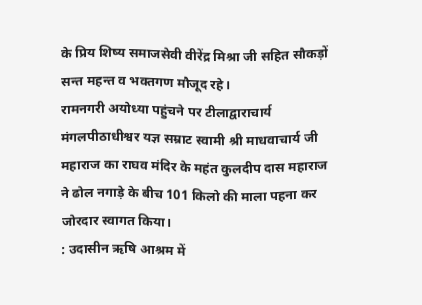के प्रिय शिष्य समाजसेवी वीरेंद्र मिश्रा जी सहित सौकड़ों सन्त महन्त व भक्तगण मौजूद रहे।
रामनगरी अयोध्या पहुंचने पर टीलाद्वाराचार्य मंगलपीठाधीश्वर यज्ञ सम्राट स्वामी श्री माधवाचार्य जी महाराज का राघव मंदिर के महंत कुलदीप दास महाराज ने ढोल नगाड़े के बीच 101 किलो की माला पहना कर जोरदार स्वागत किया।
: उदासीन ऋषि आश्रम में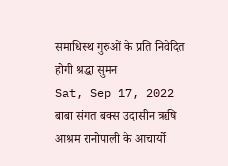समाधिस्थ गुरुओं के प्रति निवेदित होगी श्रद्धा सुमन
Sat, Sep 17, 2022
बाबा संगत बक्स उदासीन ऋषि आश्रम रानोपाली के आचार्यो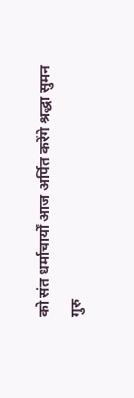को संत धर्माचार्यों आज अर्पित करेंगे श्रद्धा सुमन
गुरु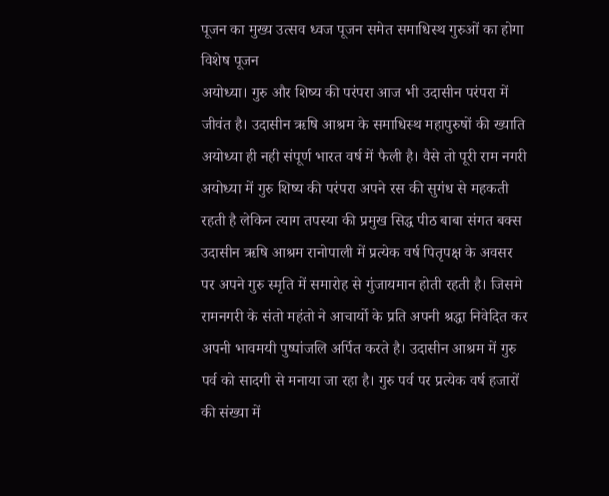पूजन का मुख्य उत्सव ध्वज पूजन समेत समाधिस्थ गुरुओं का होगा विशेष पूजन
अयोध्या। गुरु और शिष्य की परंपरा आज भी उदासीन परंपरा में जीवंत है। उदासीन ऋषि आश्रम के समाधिस्थ महापुरुषों की ख्याति अयोध्या ही नही संपूर्ण भारत वर्ष में फैली है। वैसे तो पूरी राम नगरी अयोध्या में गुरु शिष्य की परंपरा अपने रस की सुगंध से महकती रहती है लेकिन त्याग तपस्या की प्रमुख सिद्ध पीठ बाबा संगत बक्स उदासीन ऋषि आश्रम रानोपाली में प्रत्येक वर्ष पितृपक्ष के अवसर पर अपने गुरु स्मृति में समारोह से गुंजायमान होती रहती है। जिसमे रामनगरी के संतो महंतो ने आचार्यो के प्रति अपनी श्रद्धा निवेदित कर अपनी भावमयी पुष्पांजलि अर्पित करते है। उदासीन आश्रम में गुरु पर्व को सादगी से मनाया जा रहा है। गुरु पर्व पर प्रत्येक वर्ष हजारों की संख्या में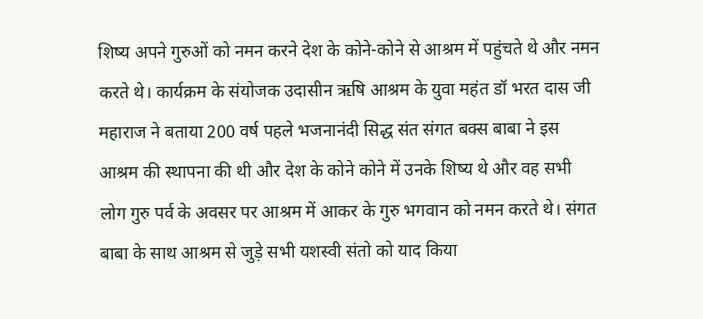शिष्य अपने गुरुओं को नमन करने देश के कोने-कोने से आश्रम में पहुंचते थे और नमन करते थे। कार्यक्रम के संयोजक उदासीन ऋषि आश्रम के युवा महंत डॉ भरत दास जी महाराज ने बताया 200 वर्ष पहले भजनानंदी सिद्ध संत संगत बक्स बाबा ने इस आश्रम की स्थापना की थी और देश के कोने कोने में उनके शिष्य थे और वह सभी लोग गुरु पर्व के अवसर पर आश्रम में आकर के गुरु भगवान को नमन करते थे। संगत बाबा के साथ आश्रम से जुड़े सभी यशस्वी संतो को याद किया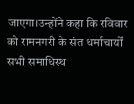जाएगा।उन्होंने कहा कि रविवार को रामनगरी के संत धर्माचार्यों सभी समाधिस्थ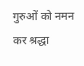गुरुओं को नमन कर श्रद्धा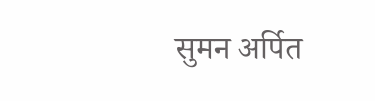सुमन अर्पित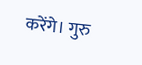करेंगे। गुरु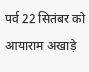पर्व 22 सितंबर को आयाराम अखाड़े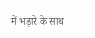में भड़ारे के साथ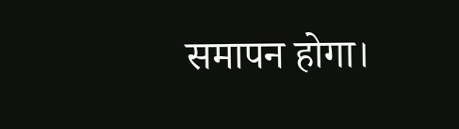समापन होगा।